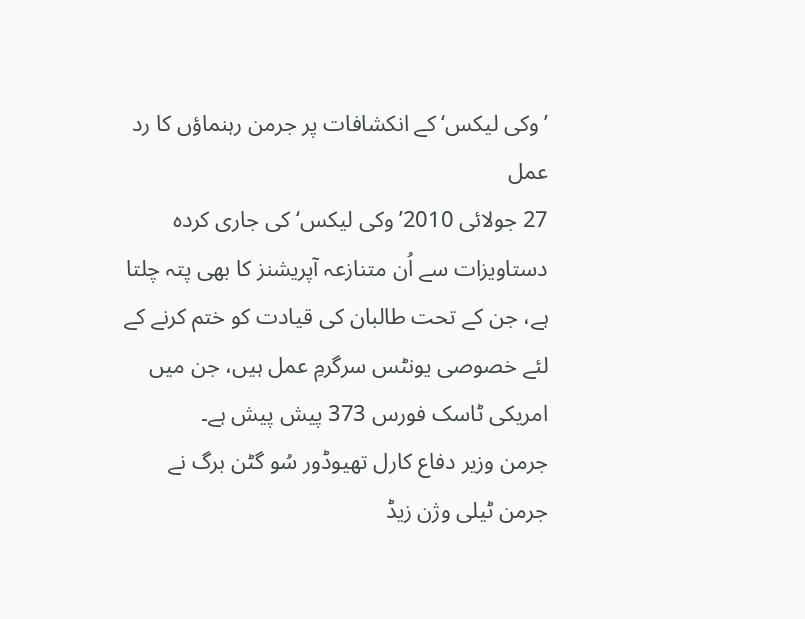’وکی لیکس‘ کے انکشافات پر جرمن رہنماؤں کا رد عمل
27 جولائی 2010’وکی لیکس‘ کی جاری کردہ دستاویزات سے اُن متنازعہ آپریشنز کا بھی پتہ چلتا ہے، جن کے تحت طالبان کی قیادت کو ختم کرنے کے لئے خصوصی یونٹس سرگرمِ عمل ہیں، جن میں امریکی ٹاسک فورس 373 پیش پیش ہے۔
جرمن وزیر دفاع کارل تھیوڈور سُو گٹن برگ نے جرمن ٹیلی وژن زیڈ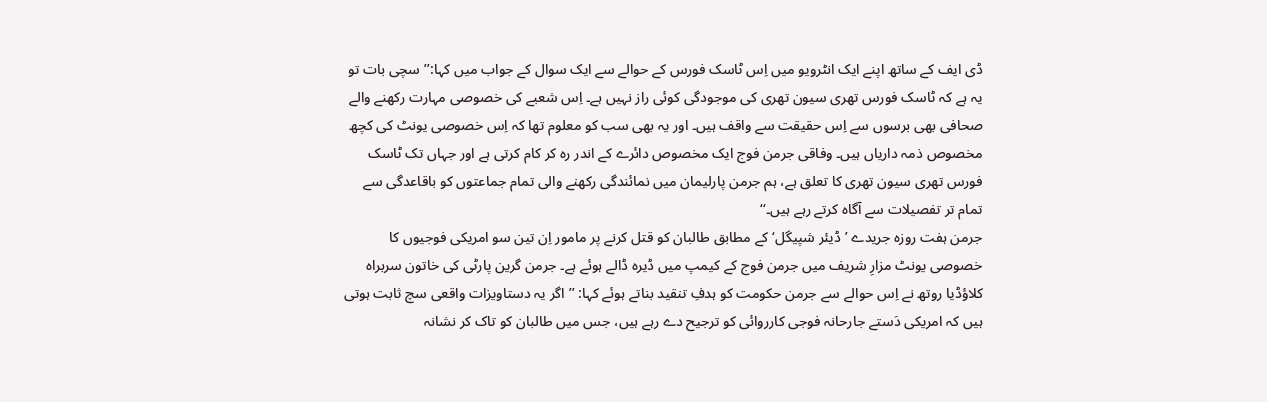ڈی ایف کے ساتھ اپنے ایک انٹرویو میں اِس ٹاسک فورس کے حوالے سے ایک سوال کے جواب میں کہا:’’سچی بات تو یہ ہے کہ ٹاسک فورس تھری سیون تھری کی موجودگی کوئی راز نہیں ہے۔ اِس شعبے کی خصوصی مہارت رکھنے والے صحافی بھی برسوں سے اِس حقیقت سے واقف ہیں۔ اور یہ بھی سب کو معلوم تھا کہ اِس خصوصی یونٹ کی کچھ مخصوص ذمہ داریاں ہیں۔ وفاقی جرمن فوج ایک مخصوص دائرے کے اندر رہ کر کام کرتی ہے اور جہاں تک ٹاسک فورس تھری سیون تھری کا تعلق ہے، ہم جرمن پارلیمان میں نمائندگی رکھنے والی تمام جماعتوں کو باقاعدگی سے تمام تر تفصیلات سے آگاہ کرتے رہے ہیں۔‘‘
جرمن ہفت روزہ جریدے ’ڈیئر شپیگل‘ کے مطابق طالبان کو قتل کرنے پر مامور اِن تین سو امریکی فوجیوں کا خصوصی یونٹ مزارِ شریف میں جرمن فوج کے کیمپ میں ڈیرہ ڈالے ہوئے ہے۔ جرمن گرین پارٹی کی خاتون سربراہ کلاؤڈیا روتھ نے اِس حوالے سے جرمن حکومت کو ہدفِ تنقید بناتے ہوئے کہا: ’’اگر یہ دستاویزات واقعی سچ ثابت ہوتی ہیں کہ امریکی دَستے جارحانہ فوجی کارروائی کو ترجیح دے رہے ہیں، جس میں طالبان کو تاک کر نشانہ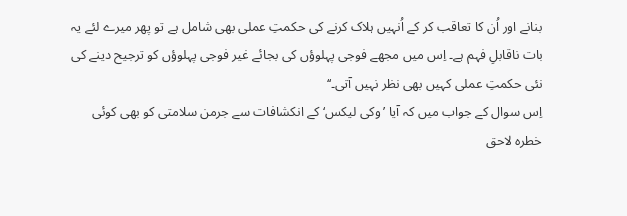بنانے اور اُن کا تعاقب کر کے اُنہیں ہلاک کرنے کی حکمتِ عملی بھی شامل ہے تو پھر میرے لئے یہ بات ناقابلِ فہم ہے۔ اِس میں مجھے فوجی پہلوؤں کی بجائے غیر فوجی پہلوؤں کو ترجیح دینے کی نئی حکمتِ عملی کہیں بھی نظر نہیں آتی۔‘‘
اِس سوال کے جواب میں کہ آیا ’وکی لیکس‘ کے انکشافات سے جرمن سلامتی کو بھی کوئی خطرہ لاحق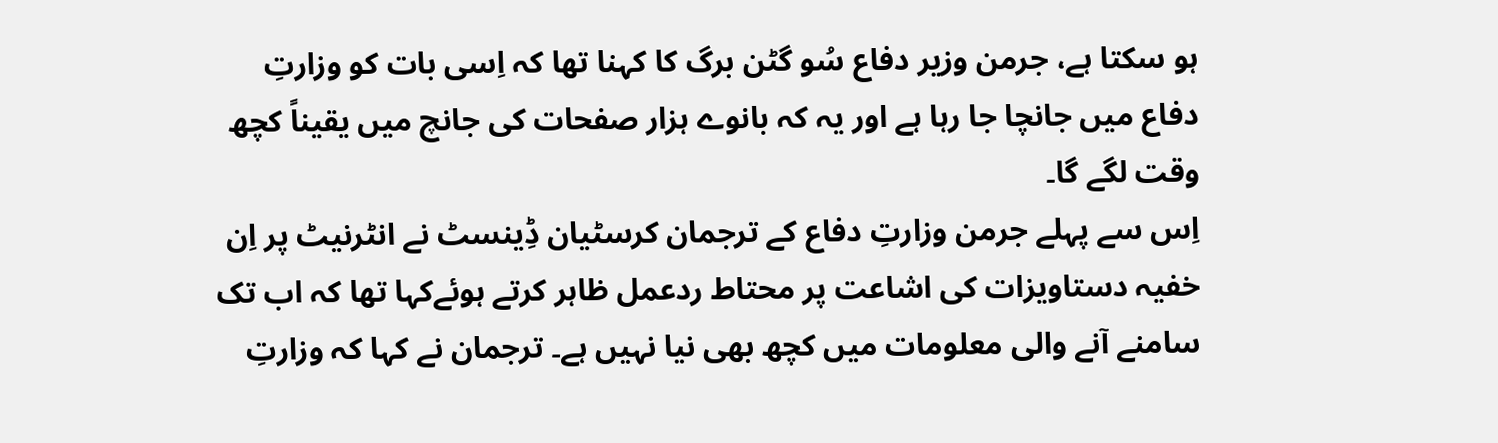ہو سکتا ہے، جرمن وزیر دفاع سُو گٹن برگ کا کہنا تھا کہ اِسی بات کو وزارتِ دفاع میں جانچا جا رہا ہے اور یہ کہ بانوے ہزار صفحات کی جانچ میں یقیناً کچھ وقت لگے گا۔
اِس سے پہلے جرمن وزارتِ دفاع کے ترجمان کرسٹیان ڈِینسٹ نے انٹرنیٹ پر اِن خفیہ دستاویزات کی اشاعت پر محتاط ردعمل ظاہر کرتے ہوئےکہا تھا کہ اب تک سامنے آنے والی معلومات میں کچھ بھی نیا نہیں ہے۔ ترجمان نے کہا کہ وزارتِ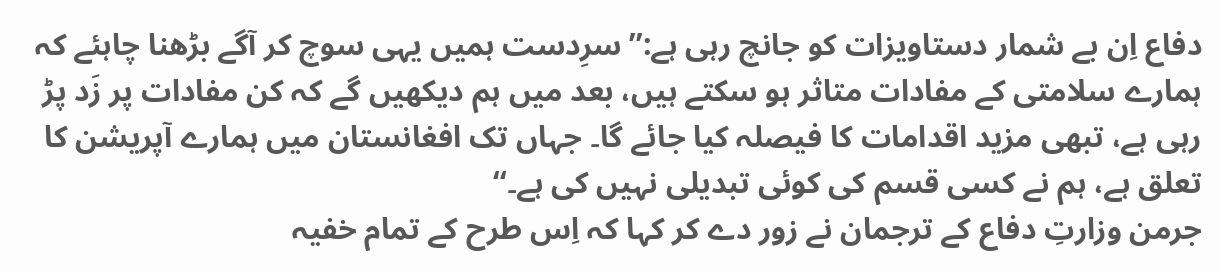دفاع اِن بے شمار دستاویزات کو جانچ رہی ہے:’’سرِدست ہمیں یہی سوچ کر آگے بڑھنا چاہئے کہ ہمارے سلامتی کے مفادات متاثر ہو سکتے ہیں، بعد میں ہم دیکھیں گے کہ کن مفادات پر زَد پڑ رہی ہے، تبھی مزید اقدامات کا فیصلہ کیا جائے گا۔ جہاں تک افغانستان میں ہمارے آپریشن کا تعلق ہے، ہم نے کسی قسم کی کوئی تبدیلی نہیں کی ہے۔‘‘
جرمن وزارتِ دفاع کے ترجمان نے زور دے کر کہا کہ اِس طرح کے تمام خفیہ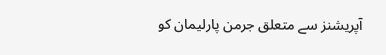آپریشنز سے متعلق جرمن پارلیمان کو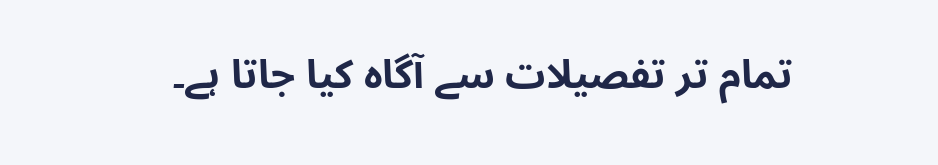تمام تر تفصیلات سے آگاہ کیا جاتا ہے۔